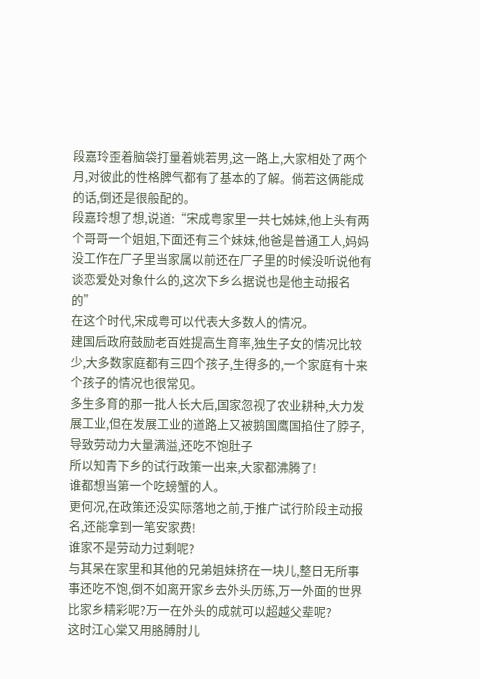段嘉玲歪着脑袋打量着姚若男,这一路上,大家相处了两个月,对彼此的性格脾气都有了基本的了解。倘若这俩能成的话,倒还是很般配的。
段嘉玲想了想,说道:“宋成粤家里一共七姊妹,他上头有两个哥哥一个姐姐,下面还有三个妹妹,他爸是普通工人,妈妈没工作在厂子里当家属以前还在厂子里的时候没听说他有谈恋爱处对象什么的,这次下乡么据说也是他主动报名的”
在这个时代,宋成粤可以代表大多数人的情况。
建国后政府鼓励老百姓提高生育率,独生子女的情况比较少,大多数家庭都有三四个孩子,生得多的,一个家庭有十来个孩子的情况也很常见。
多生多育的那一批人长大后,国家忽视了农业耕种,大力发展工业,但在发展工业的道路上又被鹅国鹰国掐住了脖子,导致劳动力大量满溢,还吃不饱肚子
所以知青下乡的试行政策一出来,大家都沸腾了!
谁都想当第一个吃螃蟹的人。
更何况,在政策还没实际落地之前,于推广试行阶段主动报名,还能拿到一笔安家费!
谁家不是劳动力过剩呢?
与其呆在家里和其他的兄弟姐妹挤在一块儿,整日无所事事还吃不饱,倒不如离开家乡去外头历练,万一外面的世界比家乡精彩呢?万一在外头的成就可以超越父辈呢?
这时江心棠又用胳膊肘儿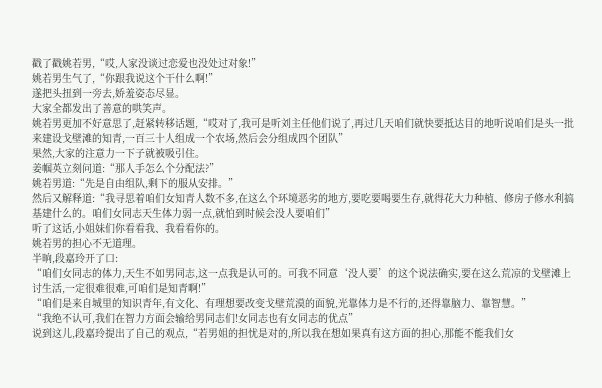戳了戳姚若男,“哎,人家没谈过恋爱也没处过对象!”
姚若男生气了,“你跟我说这个干什么啊!”
遂把头扭到一旁去,娇羞姿态尽显。
大家全都发出了善意的哄笑声。
姚若男更加不好意思了,赶紧转移话题,“哎对了,我可是听刘主任他们说了,再过几天咱们就快要抵达目的地听说咱们是头一批来建设戈壁滩的知青,一百三十人组成一个农场,然后会分组成四个团队”
果然,大家的注意力一下子就被吸引住。
姜帼英立刻问道:“那人手怎么个分配法?”
姚若男道:“先是自由组队,剩下的服从安排。”
然后又解释道:“我寻思着咱们女知青人数不多,在这么个环境恶劣的地方,要吃要喝要生存,就得花大力种植、修房子修水利搞基建什么的。咱们女同志天生体力弱一点,就怕到时候会没人要咱们”
听了这话,小姐妹们你看看我、我看看你的。
姚若男的担心不无道理。
半晌,段嘉玲开了口:
“咱们女同志的体力,天生不如男同志,这一点我是认可的。可我不同意‘没人要’的这个说法确实,要在这么荒凉的戈壁滩上讨生活,一定很难很难,可咱们是知青啊!”
“咱们是来自城里的知识青年,有文化、有理想要改变戈壁荒漠的面貌,光靠体力是不行的,还得靠脑力、靠智慧。”
“我绝不认可,我们在智力方面会输给男同志们!女同志也有女同志的优点”
说到这儿,段嘉玲提出了自己的观点,“若男姐的担忧是对的,所以我在想如果真有这方面的担心,那能不能我们女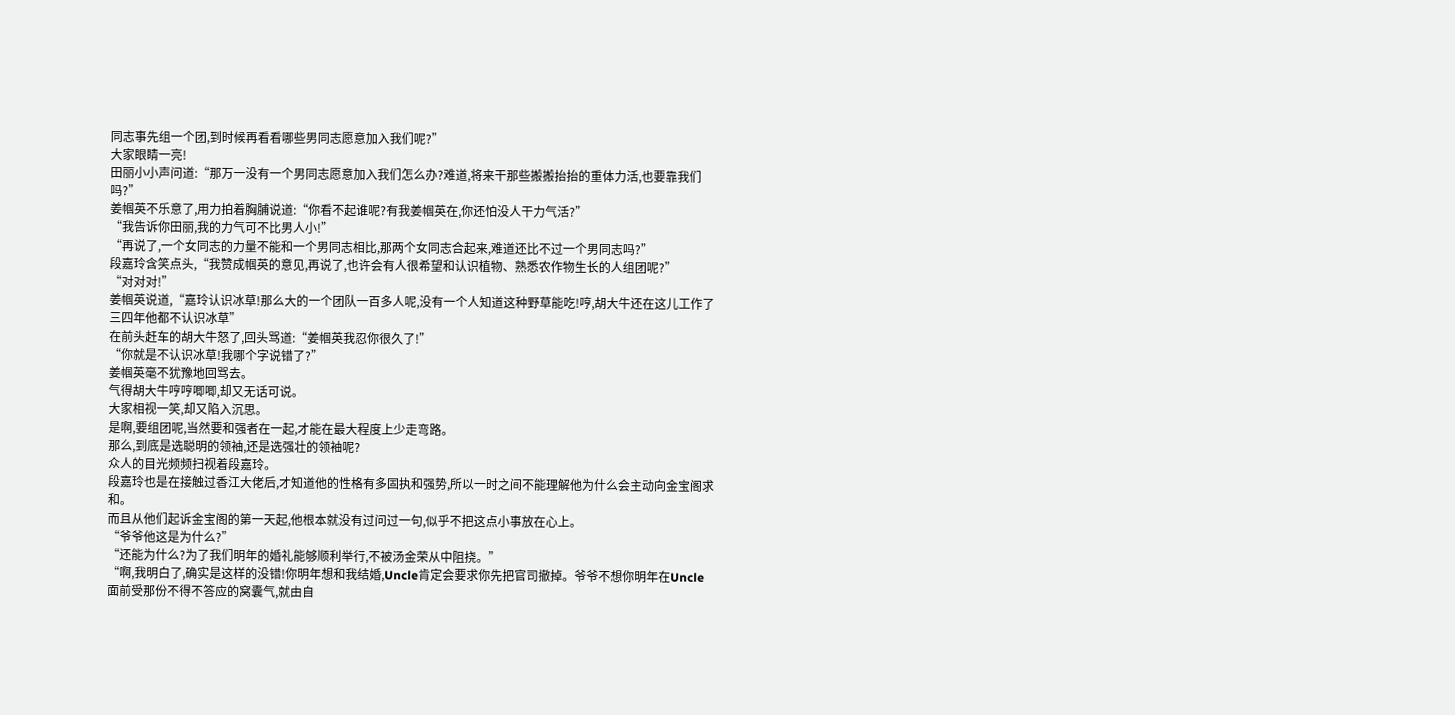同志事先组一个团,到时候再看看哪些男同志愿意加入我们呢?”
大家眼睛一亮!
田丽小小声问道:“那万一没有一个男同志愿意加入我们怎么办?难道,将来干那些搬搬抬抬的重体力活,也要靠我们吗?”
姜帼英不乐意了,用力拍着胸脯说道:“你看不起谁呢?有我姜帼英在,你还怕没人干力气活?”
“我告诉你田丽,我的力气可不比男人小!”
“再说了,一个女同志的力量不能和一个男同志相比,那两个女同志合起来,难道还比不过一个男同志吗?”
段嘉玲含笑点头,“我赞成帼英的意见,再说了,也许会有人很希望和认识植物、熟悉农作物生长的人组团呢?”
“对对对!”
姜帼英说道,“嘉玲认识冰草!那么大的一个团队一百多人呢,没有一个人知道这种野草能吃!哼,胡大牛还在这儿工作了三四年他都不认识冰草”
在前头赶车的胡大牛怒了,回头骂道:“姜帼英我忍你很久了!”
“你就是不认识冰草!我哪个字说错了?”
姜帼英毫不犹豫地回骂去。
气得胡大牛哼哼唧唧,却又无话可说。
大家相视一笑,却又陷入沉思。
是啊,要组团呢,当然要和强者在一起,才能在最大程度上少走弯路。
那么,到底是选聪明的领袖,还是选强壮的领袖呢?
众人的目光频频扫视着段嘉玲。
段嘉玲也是在接触过香江大佬后,才知道他的性格有多固执和强势,所以一时之间不能理解他为什么会主动向金宝阁求和。
而且从他们起诉金宝阁的第一天起,他根本就没有过问过一句,似乎不把这点小事放在心上。
“爷爷他这是为什么?”
“还能为什么?为了我们明年的婚礼能够顺利举行,不被汤金荣从中阻挠。”
“啊,我明白了,确实是这样的没错!你明年想和我结婚,Uncle肯定会要求你先把官司撤掉。爷爷不想你明年在Uncle面前受那份不得不答应的窝囊气,就由自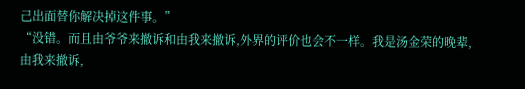己出面替你解决掉这件事。”
“没错。而且由爷爷来撤诉和由我来撤诉,外界的评价也会不一样。我是汤金荣的晚辈,由我来撤诉,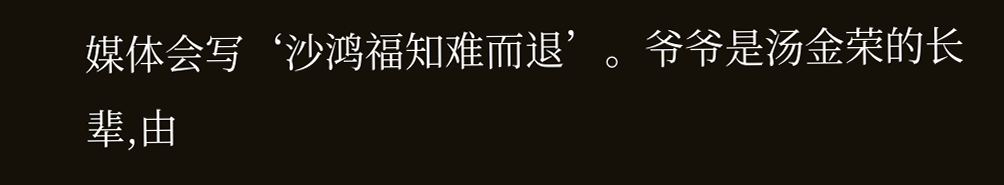媒体会写‘沙鸿福知难而退’。爷爷是汤金荣的长辈,由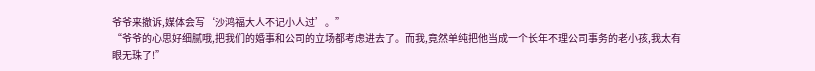爷爷来撤诉,媒体会写‘沙鸿福大人不记小人过’。”
“爷爷的心思好细腻哦,把我们的婚事和公司的立场都考虑进去了。而我,竟然单纯把他当成一个长年不理公司事务的老小孩,我太有眼无珠了!”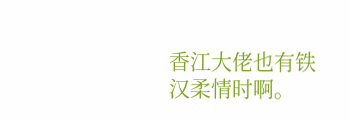香江大佬也有铁汉柔情时啊。